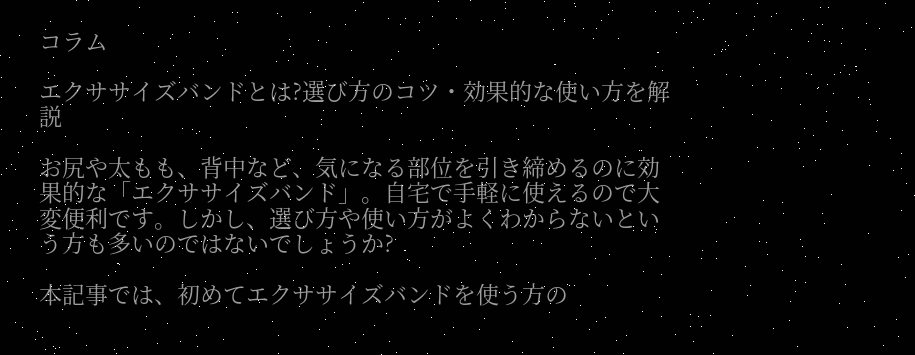コラム

エクササイズバンドとは?選び方のコツ・効果的な使い方を解説

お尻や太もも、背中など、気になる部位を引き締めるのに効果的な「エクササイズバンド」。自宅で手軽に使えるので大変便利です。しかし、選び方や使い方がよくわからないという方も多いのではないでしょうか?

本記事では、初めてエクササイズバンドを使う方の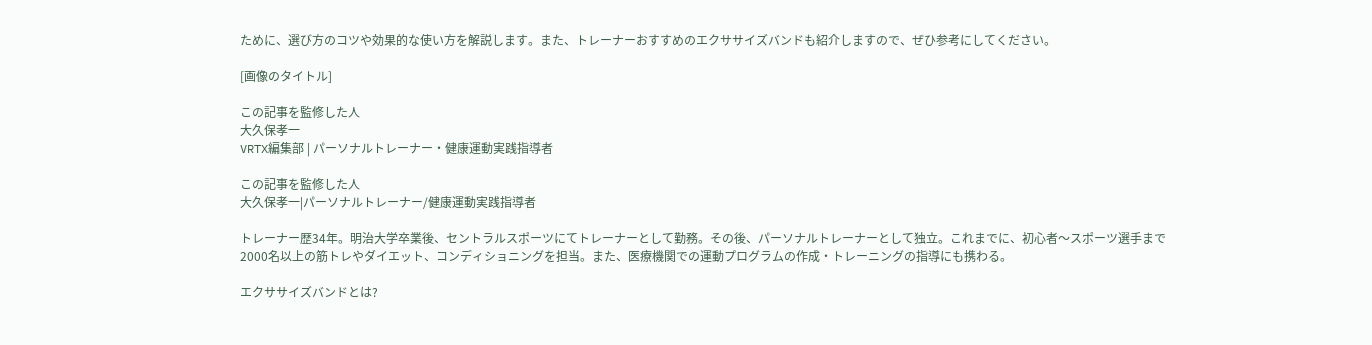ために、選び方のコツや効果的な使い方を解説します。また、トレーナーおすすめのエクササイズバンドも紹介しますので、ぜひ参考にしてください。

[画像のタイトル]

この記事を監修した人
大久保孝一
VRTX編集部 | パーソナルトレーナー・健康運動実践指導者

この記事を監修した人
大久保孝一|パーソナルトレーナー/健康運動実践指導者

トレーナー歴34年。明治大学卒業後、セントラルスポーツにてトレーナーとして勤務。その後、パーソナルトレーナーとして独立。これまでに、初心者〜スポーツ選手まで2000名以上の筋トレやダイエット、コンディショニングを担当。また、医療機関での運動プログラムの作成・トレーニングの指導にも携わる。

エクササイズバンドとは?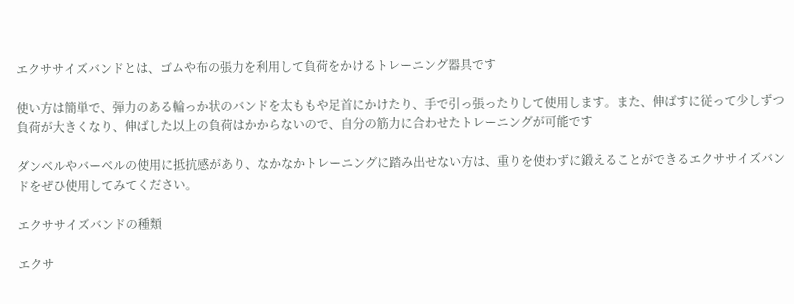エクササイズバンドとは、ゴムや布の張力を利用して負荷をかけるトレーニング器具です

使い方は簡単で、弾力のある輪っか状のバンドを太ももや足首にかけたり、手で引っ張ったりして使用します。また、伸ばすに従って少しずつ負荷が大きくなり、伸ばした以上の負荷はかからないので、自分の筋力に合わせたトレーニングが可能です

ダンベルやバーベルの使用に抵抗感があり、なかなかトレーニングに踏み出せない方は、重りを使わずに鍛えることができるエクササイズバンドをぜひ使用してみてください。

エクササイズバンドの種類

エクサ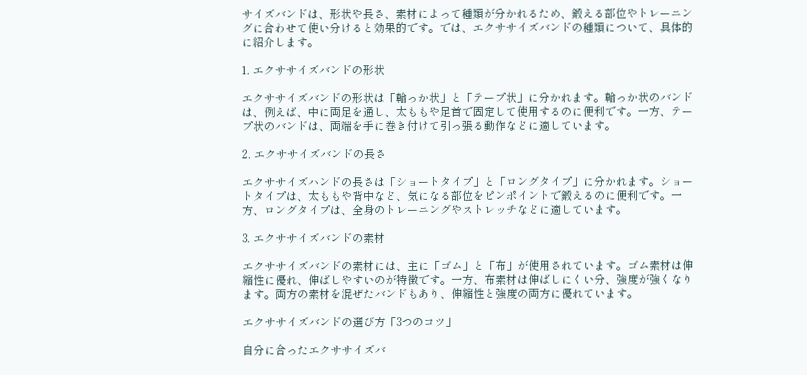サイズバンドは、形状や長さ、素材によって種類が分かれるため、鍛える部位やトレーニングに合わせて使い分けると効果的です。では、エクササイズバンドの種類について、具体的に紹介します。

1. エクササイズバンドの形状

エクササイズバンドの形状は「輪っか状」と「テープ状」に分かれます。輪っか状のバンドは、例えば、中に両足を通し、太ももや足首で固定して使用するのに便利です。一方、テープ状のバンドは、両端を手に巻き付けて引っ張る動作などに適しています。

2. エクササイズバンドの長さ

エクササイズハンドの長さは「ショートタイプ」と「ロングタイプ」に分かれます。ショートタイプは、太ももや背中など、気になる部位をピンポイントで鍛えるのに便利です。一方、ロングタイプは、全身のトレーニングやストレッチなどに適しています。

3. エクササイズバンドの素材

エクササイズバンドの素材には、主に「ゴム」と「布」が使用されています。ゴム素材は伸縮性に優れ、伸ばしやすいのが特徴です。一方、布素材は伸ばしにくい分、強度が強くなります。両方の素材を混ぜたバンドもあり、伸縮性と強度の両方に優れています。

エクササイズバンドの選び方「3つのコツ」

自分に合ったエクササイズバ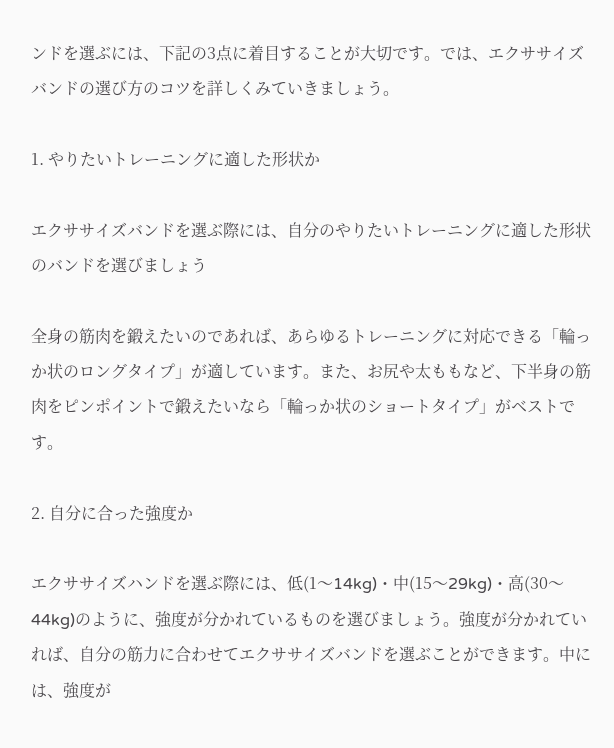ンドを選ぶには、下記の3点に着目することが大切です。では、エクササイズバンドの選び方のコツを詳しくみていきましょう。

1. やりたいトレーニングに適した形状か

エクササイズバンドを選ぶ際には、自分のやりたいトレーニングに適した形状のバンドを選びましょう

全身の筋肉を鍛えたいのであれば、あらゆるトレーニングに対応できる「輪っか状のロングタイプ」が適しています。また、お尻や太ももなど、下半身の筋肉をピンポイントで鍛えたいなら「輪っか状のショートタイプ」がベストです。

2. 自分に合った強度か

エクササイズハンドを選ぶ際には、低(1〜14kg)・中(15〜29kg)・高(30〜44kg)のように、強度が分かれているものを選びましょう。強度が分かれていれば、自分の筋力に合わせてエクササイズバンドを選ぶことができます。中には、強度が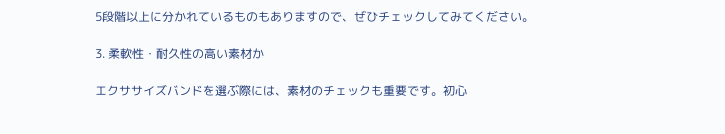5段階以上に分かれているものもありますので、ぜひチェックしてみてください。

3. 柔軟性・耐久性の高い素材か

エクササイズバンドを選ぶ際には、素材のチェックも重要です。初心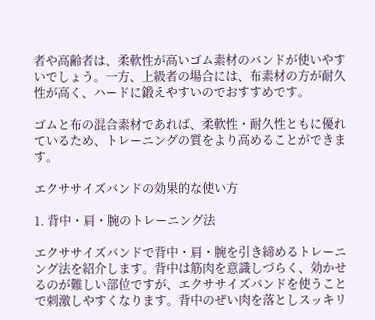者や高齢者は、柔軟性が高いゴム素材のバンドが使いやすいでしょう。一方、上級者の場合には、布素材の方が耐久性が高く、ハードに鍛えやすいのでおすすめです。

ゴムと布の混合素材であれば、柔軟性・耐久性ともに優れているため、トレーニングの質をより高めることができます。

エクササイズバンドの効果的な使い方

1. 背中・肩・腕のトレーニング法

エクササイズバンドで背中・肩・腕を引き締めるトレーニング法を紹介します。背中は筋肉を意識しづらく、効かせるのが難しい部位ですが、エクササイズバンドを使うことで刺激しやすくなります。背中のぜい肉を落としスッキリ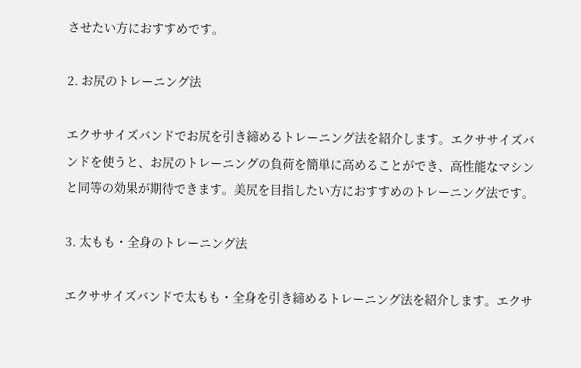させたい方におすすめです。

2. お尻のトレーニング法

エクササイズバンドでお尻を引き締めるトレーニング法を紹介します。エクササイズバンドを使うと、お尻のトレーニングの負荷を簡単に高めることができ、高性能なマシンと同等の効果が期待できます。美尻を目指したい方におすすめのトレーニング法です。

3. 太もも・全身のトレーニング法

エクササイズバンドで太もも・全身を引き締めるトレーニング法を紹介します。エクサ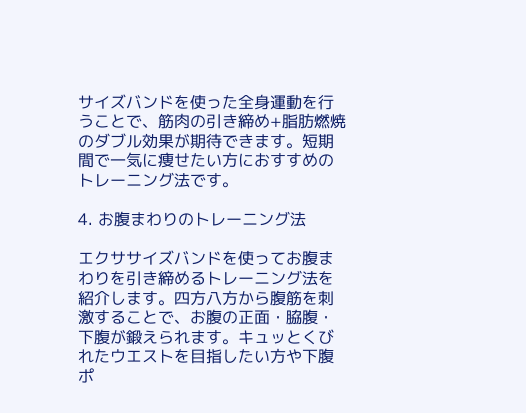サイズバンドを使った全身運動を行うことで、筋肉の引き締め+脂肪燃焼のダブル効果が期待できます。短期間で一気に痩せたい方におすすめのトレーニング法です。

4. お腹まわりのトレーニング法

エクササイズバンドを使ってお腹まわりを引き締めるトレーニング法を紹介します。四方八方から腹筋を刺激することで、お腹の正面・脇腹・下腹が鍛えられます。キュッとくびれたウエストを目指したい方や下腹ポ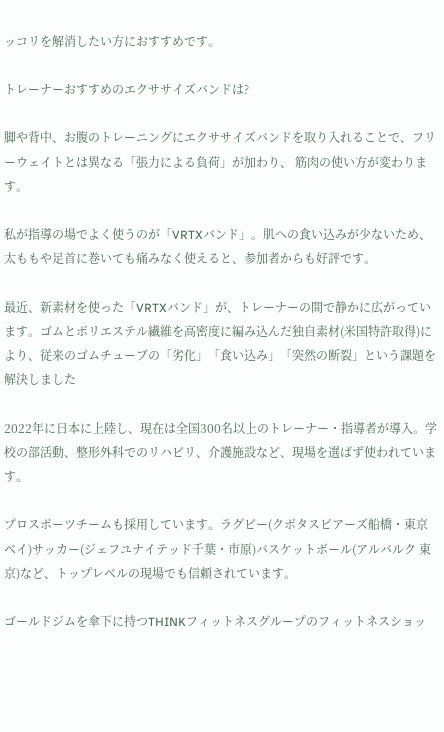ッコリを解消したい方におすすめです。

トレーナーおすすめのエクササイズバンドは?

脚や背中、お腹のトレーニングにエクササイズバンドを取り入れることで、フリーウェイトとは異なる「張力による負荷」が加わり、 筋肉の使い方が変わります。

私が指導の場でよく使うのが「VRTXバンド」。肌への食い込みが少ないため、太ももや足首に巻いても痛みなく使えると、参加者からも好評です。

最近、新素材を使った「VRTXバンド」が、トレーナーの間で静かに広がっています。ゴムとポリエステル繊維を高密度に編み込んだ独自素材(米国特許取得)により、従来のゴムチューブの「劣化」「食い込み」「突然の断裂」という課題を解決しました

2022年に日本に上陸し、現在は全国300名以上のトレーナー・指導者が導入。学校の部活動、整形外科でのリハビリ、介護施設など、現場を選ばず使われています。

プロスポーツチームも採用しています。ラグビー(クボタスピアーズ船橋・東京ベイ)サッカー(ジェフユナイテッド千葉・市原)バスケットボール(アルバルク 東京)など、トップレベルの現場でも信頼されています。

ゴールドジムを傘下に持つTHINKフィットネスグループのフィットネスショッ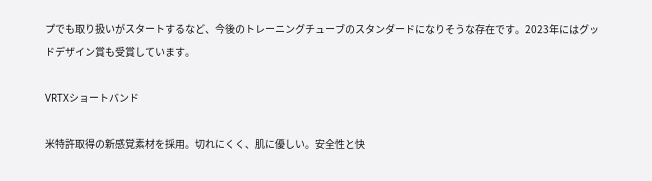プでも取り扱いがスタートするなど、今後のトレーニングチューブのスタンダードになりそうな存在です。2023年にはグッドデザイン賞も受賞しています。

VRTXショートバンド

米特許取得の新感覚素材を採用。切れにくく、肌に優しい。安全性と快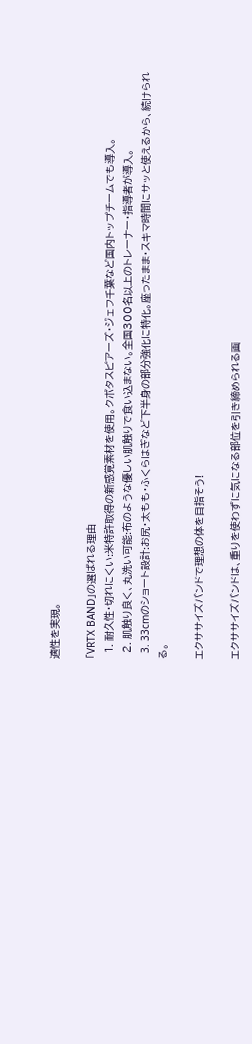適性を実現。

「VRTX BAND」の選ばれる理由
  1. 耐久性・切れにくい:米特許取得の新感覚素材を使用。クボタスピアーズ・ジェフ千葉など国内トップチームでも導入。
  2. 肌触り良く、丸洗い可能:布のような優しい肌触りで食い込まない。全国300名以上のトレーナー・指導者が導入。
  3. 33cmのショート設計:お尻・太もも・ふくらはぎなど下半身の部分強化に特化。座ったまま・スキマ時間にサッと使えるから、続けられる。

エクササイズバンドで理想の体を目指そう!

エクササイズバンドは、重りを使わずに気になる部位を引き締められる画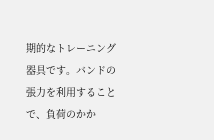期的なトレーニング器具です。バンドの張力を利用することで、負荷のかか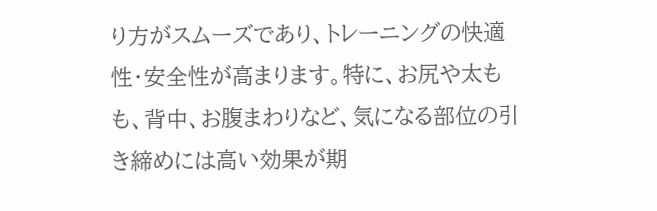り方がスムーズであり、トレーニングの快適性・安全性が高まります。特に、お尻や太もも、背中、お腹まわりなど、気になる部位の引き締めには高い効果が期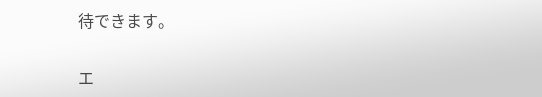待できます。

エ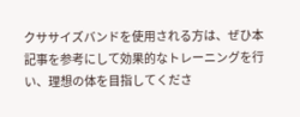クササイズバンドを使用される方は、ぜひ本記事を参考にして効果的なトレーニングを行い、理想の体を目指してくださ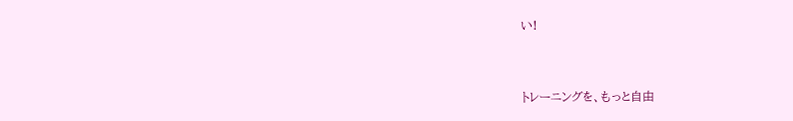い!



トレーニングを、もっと自由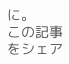に。
この記事をシェア